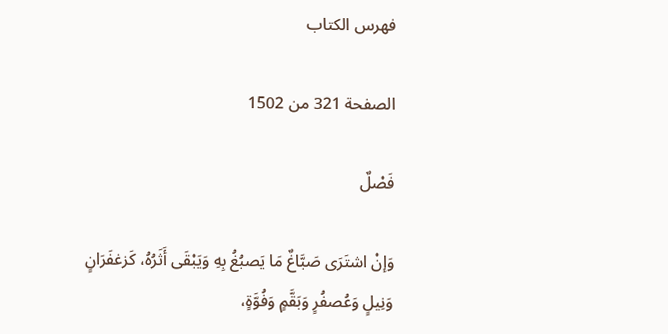فهرس الكتاب

الصفحة 321 من 1502

فَصْلٌ

وَإنْ اشتَرَى صَبَّاغٌ مَا يَصبُغُ بِهِ وَيَبْقَى أَثَرُهُ، كَزغفَرَانٍ وَنِيلٍ وَعُصفُرٍ وَبَقَّمٍ وَفُوَّةٍ،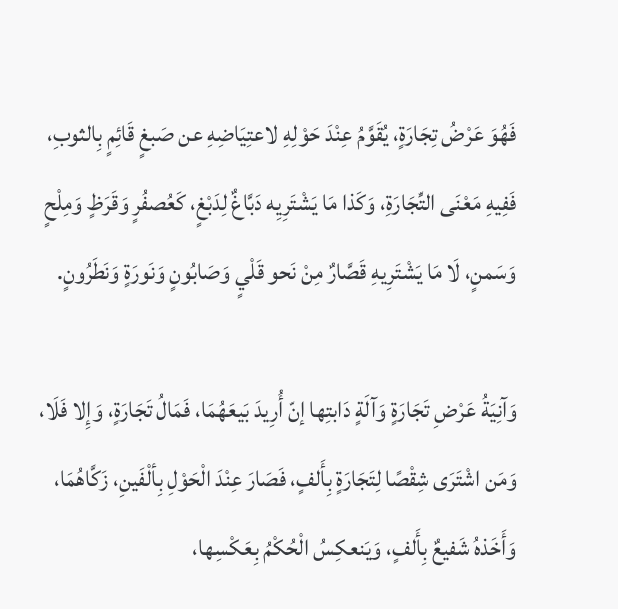فَهُوَ عَرْضُ تِجَارَةٍ، يُقَوَّمُ عِنْدَ حَوْلِهِ لاعتِيَاضِهِ عن صَبغٍ قَائِمٍ بِالثوبِ، فَفِيهِ مَعْنَى التِّجَارَةِ، وَكَذا مَا يَشْتَرِيِه دَبَّاغٌ لِدَبْغٍ، كَعُصفُرٍ وَقَرَظٍ وَمِلْحٍ وَسَمنٍ، لَا مَا يَشْتَرِيهِ قَصَّارٌ مِنْ نَحو قَلْيٍ وَصَابُونٍ وَنَورَةٍ وَنَطَرُونٍ.

وَآنِيَةُ عَرْضِ تَجَارَةٍ وَآلَةٍ دَابتِها إنّ أُرِيدَ بَيعَهُمَا، فَمَالُ تَجَارَةٍ، وَإِلا فَلَا، وَمَن اشْتَرَى شِقْصًا لِتَجَارَةٍ بِأَلفٍ، فَصَارَ عِنْدَ الْحَوْلِ بِألْفَينِ، زَكَّاهُمَا، وَأَخَذهُ شَفيعٌ بِأَلفٍ، وَيَنعكِسُ الْحُكْمُ بِعَكْسِها،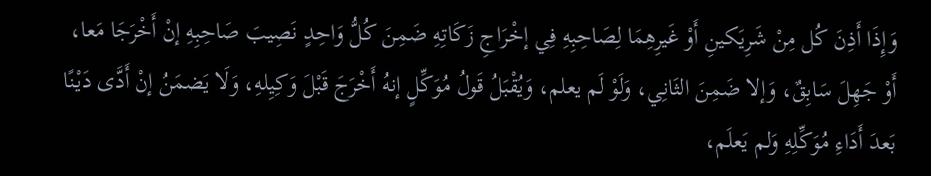وَإِذَا أَذِنَ كُل مِنْ شَرِيَكينِ أَوْ غَيرِهِمَا لِصَاحِبِهِ فِي إخْرَاجِ زَكَاتِهِ ضَمِنَ كُلُّ وَاحِدٍ نَصِيبَ صَاحِبِهِ إنْ أَخْرَجَا مَعا، أَوْ جَهِلَ سَابِقٌ، وَإلا ضَمِنَ الثَانِي، وَلَوْ لَم يعلم، وَيُقْبَلُ قَولُ مُوَكِّلٍ إنهُ أَخْرَجَ قَبْلَ وَكِيِلهِ، وَلَا يَضمَنُ إنْ أَدَّى دَيْنًا بَعدَ أَدَاءِ مُوَكِّلِهِ وَلم يَعلَم،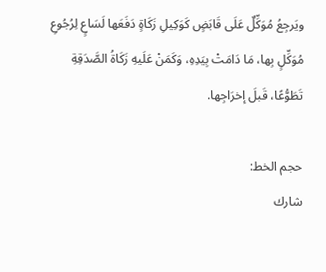ويَرجِعُ مُوَكِّلٌ عَلَى قَابَضٍ كَوَكِيلِ زَكَاةٍ دَفَعَها لَسَاعٍ لِرُجُوعِ مُوَكِّلٍ بِها، مَا دَامَتْ بِيَدِهِ، وَكَمَنْ عَلَيهِ زَكَاةُ الصَّدَقِةِ تَطَوُّعًا، قَبلَ إخرَاجِها.

حجم الخط:
شارك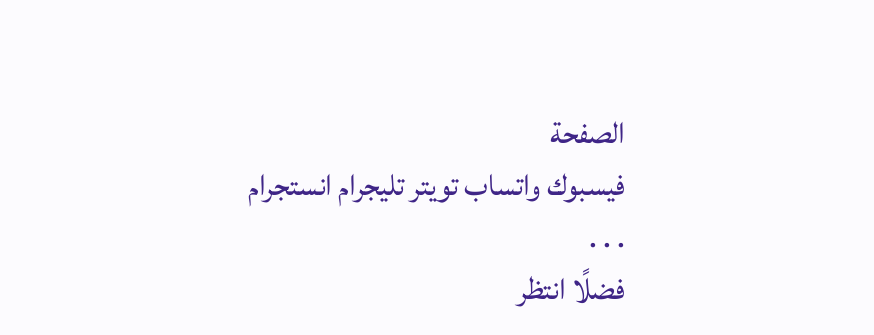الصفحة
فيسبوك واتساب تويتر تليجرام انستجرام
. . .
فضلًا انتظر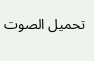تحميل الصوت